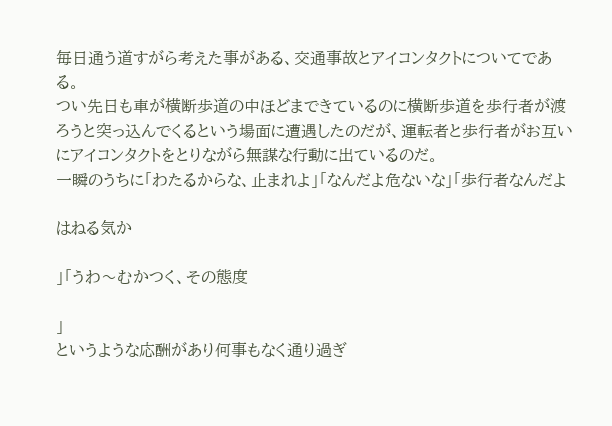毎日通う道すがら考えた事がある、交通事故とアイコンタクトについてである。
つい先日も車が横断歩道の中ほどまできているのに横断歩道を歩行者が渡ろうと突っ込んでくるという場面に遭遇したのだが、運転者と歩行者がお互いにアイコンタクトをとりながら無謀な行動に出ているのだ。
一瞬のうちに「わたるからな、止まれよ」「なんだよ危ないな」「歩行者なんだよ

はねる気か

」「うわ〜むかつく、その態度

」
というような応酬があり何事もなく通り過ぎ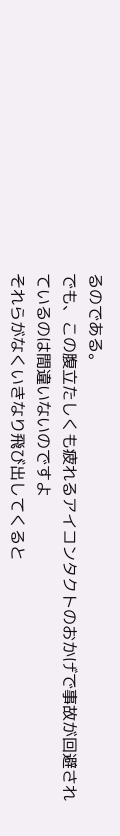るのである。
でも、この腹立たしくも疲れるアイコンタクトのおかげで事故が回避されているのは間違いないのですよ
それらがなくいきなり飛び出してくると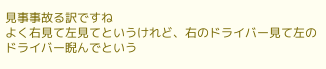見事事故る訳ですね
よく右見て左見てというけれど、右のドライバー見て左のドライバー睨んでという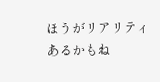ほうがリアリティあるかもね